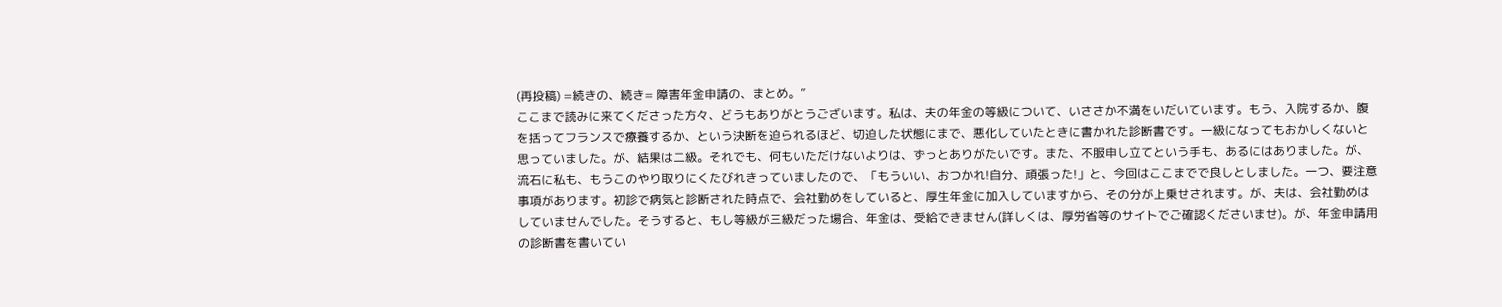(再投稿) =続きの、続き= 障害年金申請の、まとめ。”
ここまで読みに来てくださった方々、どうもありがとうございます。私は、夫の年金の等級について、いささか不満をいだいています。もう、入院するか、腹を括ってフランスで療養するか、という決断を迫られるほど、切迫した状態にまで、悪化していたときに書かれた診断書です。一級になってもおかしくないと思っていました。が、結果は二級。それでも、何もいただけないよりは、ずっとありがたいです。また、不服申し立てという手も、あるにはありました。が、流石に私も、もうこのやり取りにくたびれきっていましたので、「もういい、おつかれ!自分、頑張った!」と、今回はここまでで良しとしました。一つ、要注意事項があります。初診で病気と診断された時点で、会社勤めをしていると、厚生年金に加入していますから、その分が上乗せされます。が、夫は、会社勤めはしていませんでした。そうすると、もし等級が三級だった場合、年金は、受給できません(詳しくは、厚労省等のサイトでご確認くださいませ)。が、年金申請用の診断書を書いてい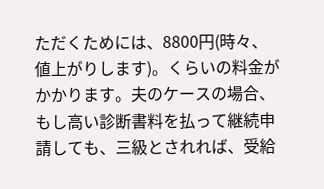ただくためには、8800円(時々、値上がりします)。くらいの料金がかかります。夫のケースの場合、もし高い診断書料を払って継続申請しても、三級とされれば、受給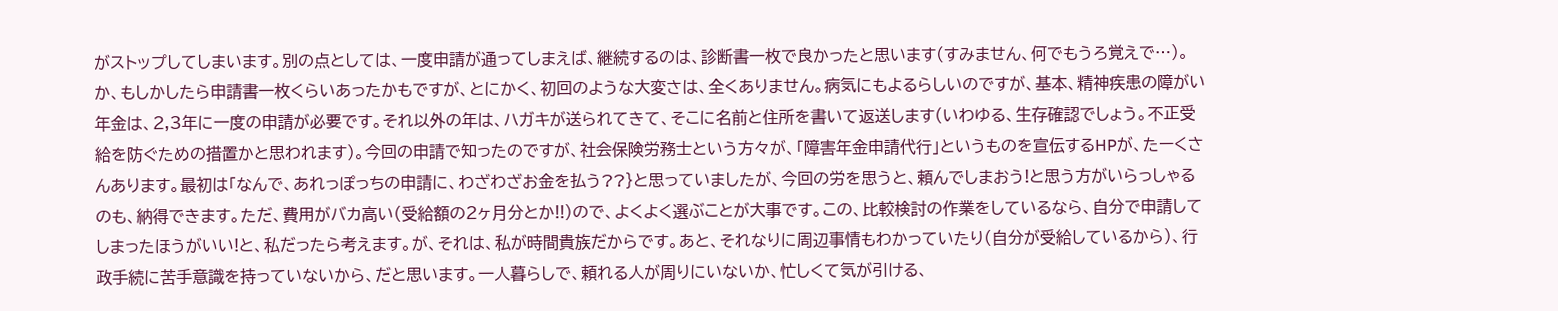がストップしてしまいます。別の点としては、一度申請が通ってしまえば、継続するのは、診断書一枚で良かったと思います(すみません、何でもうろ覚えで…)。か、もしかしたら申請書一枚くらいあったかもですが、とにかく、初回のような大変さは、全くありません。病気にもよるらしいのですが、基本、精神疾患の障がい年金は、2,3年に一度の申請が必要です。それ以外の年は、ハガキが送られてきて、そこに名前と住所を書いて返送します(いわゆる、生存確認でしょう。不正受給を防ぐための措置かと思われます)。今回の申請で知ったのですが、社会保険労務士という方々が、「障害年金申請代行」というものを宣伝するHPが、たーくさんあります。最初は「なんで、あれっぽっちの申請に、わざわざお金を払う??}と思っていましたが、今回の労を思うと、頼んでしまおう!と思う方がいらっしゃるのも、納得できます。ただ、費用がバカ高い(受給額の2ヶ月分とか!!)ので、よくよく選ぶことが大事です。この、比較検討の作業をしているなら、自分で申請してしまったほうがいい!と、私だったら考えます。が、それは、私が時間貴族だからです。あと、それなりに周辺事情もわかっていたり(自分が受給しているから)、行政手続に苦手意識を持っていないから、だと思います。一人暮らしで、頼れる人が周りにいないか、忙しくて気が引ける、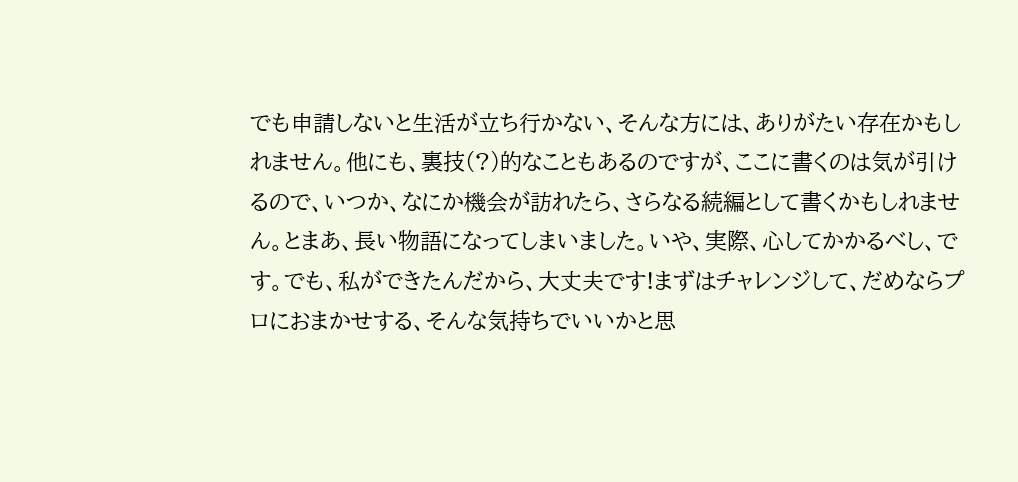でも申請しないと生活が立ち行かない、そんな方には、ありがたい存在かもしれません。他にも、裏技(?)的なこともあるのですが、ここに書くのは気が引けるので、いつか、なにか機会が訪れたら、さらなる続編として書くかもしれません。とまあ、長い物語になってしまいました。いや、実際、心してかかるべし、です。でも、私ができたんだから、大丈夫です!まずはチャレンジして、だめならプロにおまかせする、そんな気持ちでいいかと思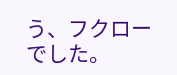う、フクローでした。